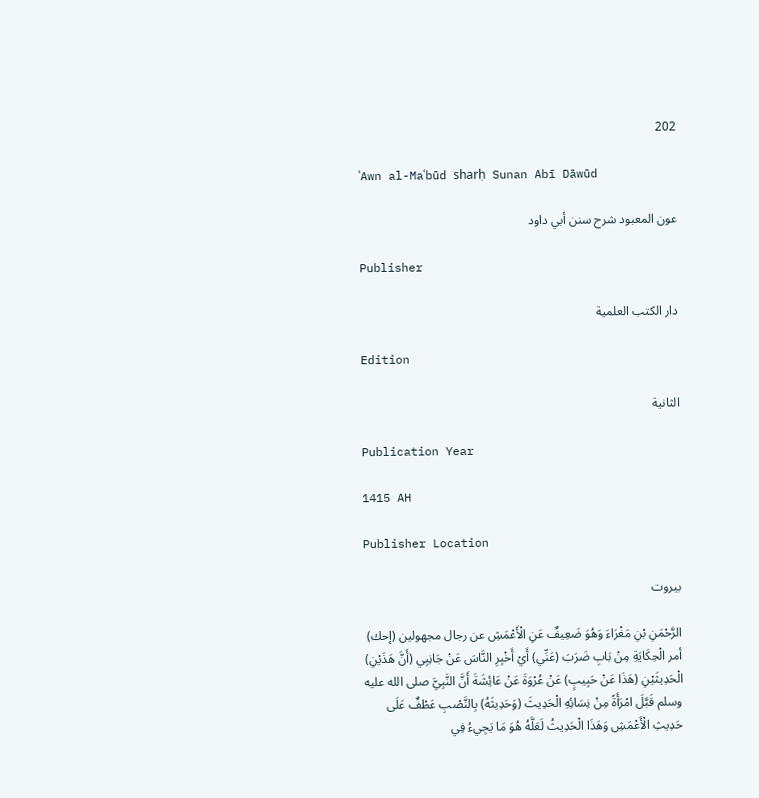202

ʿAwn al-Maʿbūd sharḥ Sunan Abī Dāwūd

عون المعبود شرح سنن أبي داود

Publisher

دار الكتب العلمية

Edition

الثانية

Publication Year

1415 AH

Publisher Location

بيروت

الرَّحْمَنِ بْنِ مَغْرَاءَ وَهُوَ ضَعِيفٌ عَنِ الْأَعْمَشِ عن رجال مجهولين (إحك) أمر الْحِكَايَةِ مِنْ بَابِ ضَرَبَ (عَنِّي) أَيْ أَخْبِرِ النَّاسَ عَنْ جَانِبِي (أَنَّ هَذَيْنِ) الْحَدِيثَيْنِ (هَذَا عَنْ حَبِيبٍ) عَنْ عُرْوَةَ عَنْ عَائِشَةَ أَنَّ النَّبِيَّ صلى الله عليه وسلم قَبَّلَ امْرَأَةً مِنْ نِسَائِهِ الْحَدِيثَ (وَحَدِيثَهُ) بِالنَّصْبِ عَطْفٌ عَلَى حَدِيثِ الْأَعْمَشِ وَهَذَا الْحَدِيثُ لَعَلَّهُ هُوَ مَا يَجِيءُ فِي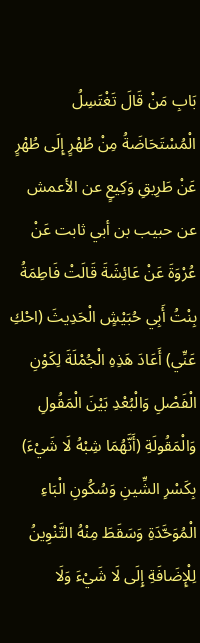بَابِ مَنْ قَالَ تَغْتَسِلُ الْمُسْتَحَاضَةُ مِنْ طُهْرٍ إِلَى طُهْرٍ عَنْ طَرِيقِ وَكِيعٍ عن الأعمش عن حبيب بن أبي ثابت عَنْ عُرْوَةَ عَنْ عَائِشَةَ قَالَتْ فَاطِمَةُ بِنْتُ أَبِي حُبَيْشٍ الْحَدِيثَ (احْكِ عَنِّي) أَعَادَ هَذِهِ الْجُمْلَةَ لِكَوْنِ الْفَصْلِ وَالْبُعْدِ بَيْنَ الْمَقُولِ وَالْمَقُولَةِ (أَنَّهُمَا شِبْهُ لَا شَيْءَ) بِكَسْرِ الشِّينِ وَسُكُونِ الْبَاءِ الْمُوَحَّدَةِ وَسَقَطَ مِنْهُ التَّنْوِينُ لِلْإِضَافَةِ إِلَى لَا شَيْءَ وَلَا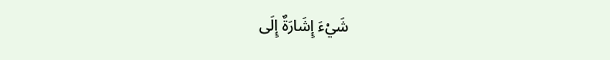شَيْءَ إِشَارَةٌ إِلَى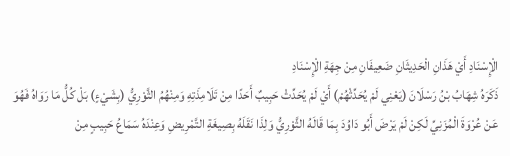الْإِسْنَادِ أَيْ هَذَانِ الْحَدِيثَانِ ضَعِيفَانِ مِنْ جِهَةِ الْإِسْنَادِ
ذَكَرَهُ شِهَابُ بْنُ رَسْلَانَ (يَعْنِي لَمْ يُحَدِّثْهُمْ) أَيْ لَمْ يُحَدِّثْ حَبِيبٌ أَحَدًا مِنْ تَلَامِذَتِهِ وَمِنْهُمُ الثَّوْرِيُّ (بِشَيْءٍ) بَلْ كُلُّ مَا رَوَاهُ فَهُوَ عَنْ عُرْوَةَ الْمُزَنِيِّ لَكِنْ لَمْ يَرْضَ أَبُو دَاوُدَ بِمَا قَالَهُ الثَّوْرِيُّ وَلِذَا نَقَلَهُ بِصِيغَةِ التَّمْرِيضِ وَعِنْدَهُ سَمَاعُ حَبِيبٍ مِنْ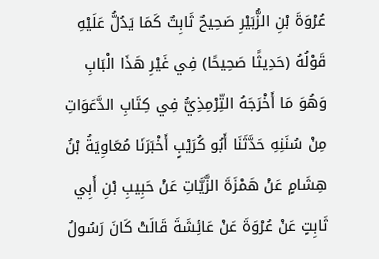عُرْوَةَ بْنِ الزُّبَيْرِ صَحِيحٌ ثَابِتٌ كَمَا يَدُلُّ عَلَيْهِ قَوْلُهُ (حَدِيثًا صَحِيحًا) فِي غَيْرِ هَذَا الْبَابِ
وَهُوَ مَا أَخْرَجَهُ التِّرْمِذِيُّ فِي كِتَابِ الدَّعَوَاتِ مِنْ سُنَنِهِ حَدَّثَنَا أَبُو كُرَيْبٍ أَخْبَرَنَا مُعَاوِيَةُ بْنُ هِشَامٍ عَنْ هَمْزَةَ الزَّيَّاتِ عَنْ حَبِيبِ بْنِ أَبِي ثَابِتٍ عَنْ عُرْوَةَ عَنْ عَائِشَةَ قَالَتْ كَانَ رَسُولُ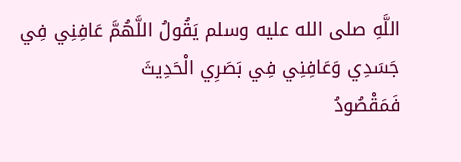اللَّهِ صلى الله عليه وسلم يَقُولُ اللَّهُمَّ عَافِنِي فِي جَسَدِي وَعَافِنِي فِي بَصَرِي الْحَدِيثَ
فَمَقْصُودُ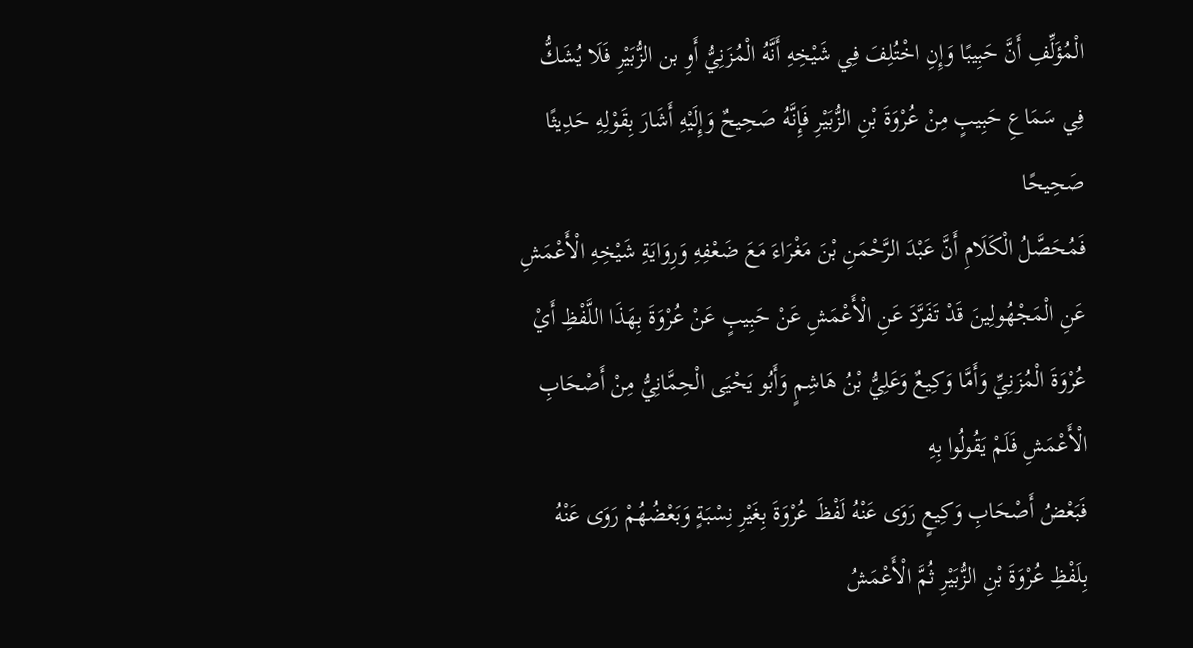الْمُؤَلِّفِ أَنَّ حَبِيبًا وَإِنِ اخْتُلِفَ فِي شَيْخِهِ أَنَّهُ الْمُزَنِيُّ أَوِ بن الزُّبَيْرِ فَلَا يُشَكُّ فِي سَمَاعِ حَبِيبٍ مِنْ عُرْوَةَ بْنِ الزُّبَيْرِ فَإِنَّهُ صَحِيحٌ وَإِلَيْهِ أَشَارَ بِقَوْلِهِ حَدِيثًا صَحِيحًا
فَمُحَصَّلُ الْكَلَامِ أَنَّ عَبْدَ الرَّحْمَنِ بْنَ مَغْرَاءَ مَعَ ضَعْفِهِ وَرِوَايَةِ شَيْخِهِ الْأَعْمَشِ عَنِ الْمَجْهُولِينَ قَدْ تَفَرَّدَ عَنِ الْأَعْمَشِ عَنْ حَبِيبٍ عَنْ عُرْوَةَ بِهَذَا اللَّفْظِ أَيْ عُرْوَةَ الْمُزَنِيِّ وَأَمَّا وَكِيعٌ وَعَلِيُّ بْنُ هَاشِمٍ وَأَبُو يَحْيَى الْحِمَّانِيُّ مِنْ أَصْحَابِ الْأَعْمَشِ فَلَمْ يَقُولُوا بِهِ
فَبَعْضُ أَصْحَابِ وَكِيعٍ رَوَى عَنْهُ لَفْظَ عُرْوَةَ بِغَيْرِ نِسْبَةٍ وَبَعْضُهُمْ رَوَى عَنْهُ بِلَفْظِ عُرْوَةَ بْنِ الزُّبَيْرِ ثُمَّ الْأَعْمَشُ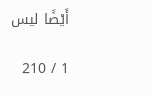أَيْضًا ليس

1 / 210